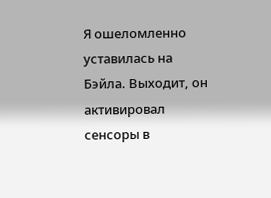Я ошеломленно уставилась на Бэйла. Выходит, он активировал сенсоры в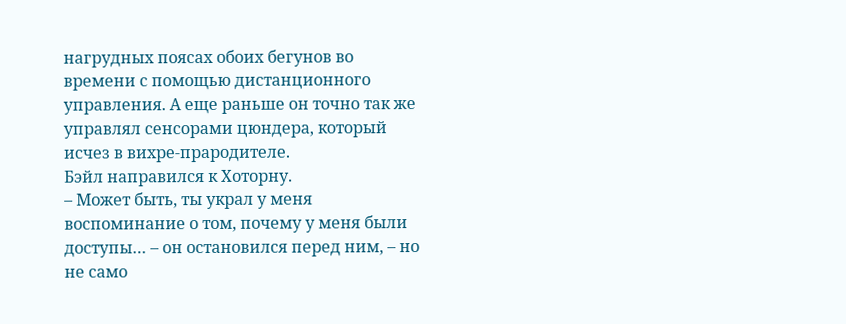нагрудных поясах обоих бегунов во времени с помощью дистанционного управления. А еще раньше он точно так же управлял сенсорами цюндера, который исчез в вихре-прародителе.
Бэйл направился к Хоторну.
– Может быть, ты украл у меня воспоминание о том, почему у меня были доступы… – он остановился перед ним, – но не само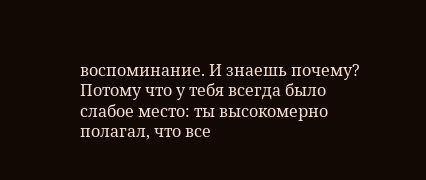воспоминание. И знаешь почему? Потому что у тебя всегда было слабое место: ты высокомерно полагал, что все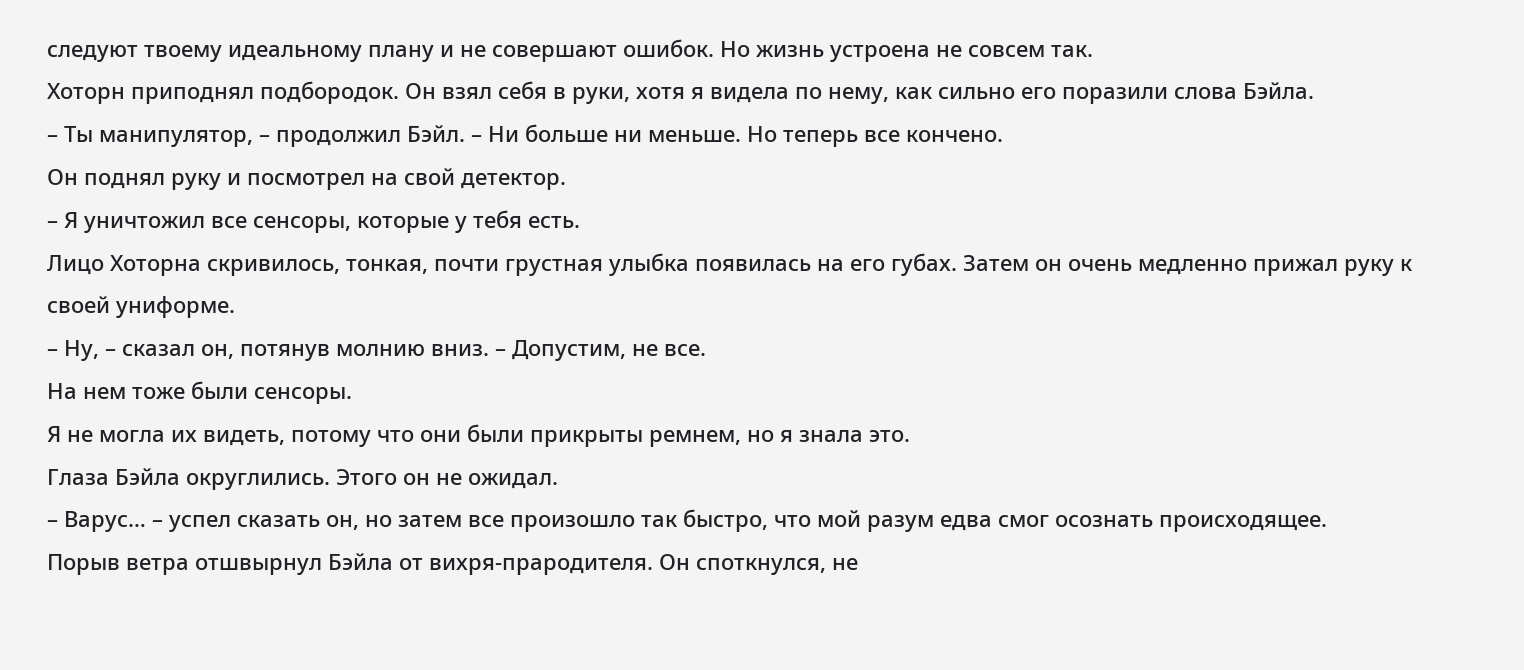следуют твоему идеальному плану и не совершают ошибок. Но жизнь устроена не совсем так.
Хоторн приподнял подбородок. Он взял себя в руки, хотя я видела по нему, как сильно его поразили слова Бэйла.
– Ты манипулятор, – продолжил Бэйл. – Ни больше ни меньше. Но теперь все кончено.
Он поднял руку и посмотрел на свой детектор.
– Я уничтожил все сенсоры, которые у тебя есть.
Лицо Хоторна скривилось, тонкая, почти грустная улыбка появилась на его губах. Затем он очень медленно прижал руку к своей униформе.
– Ну, – сказал он, потянув молнию вниз. – Допустим, не все.
На нем тоже были сенсоры.
Я не могла их видеть, потому что они были прикрыты ремнем, но я знала это.
Глаза Бэйла округлились. Этого он не ожидал.
– Варус… – успел сказать он, но затем все произошло так быстро, что мой разум едва смог осознать происходящее.
Порыв ветра отшвырнул Бэйла от вихря-прародителя. Он споткнулся, не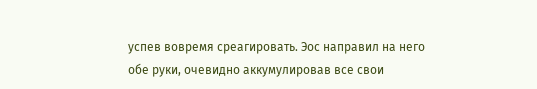успев вовремя среагировать. Эос направил на него обе руки, очевидно аккумулировав все свои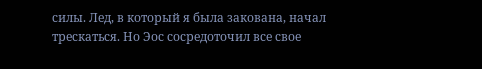силы. Лед, в который я была закована, начал трескаться. Но Эос сосредоточил все свое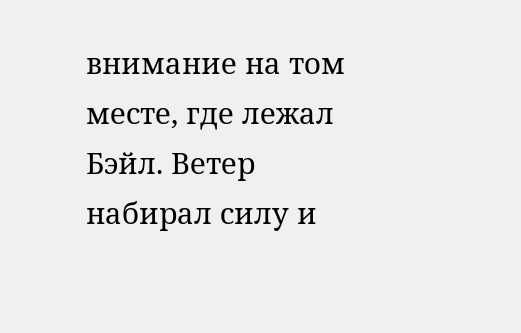внимание на том месте, где лежал Бэйл. Ветер набирал силу и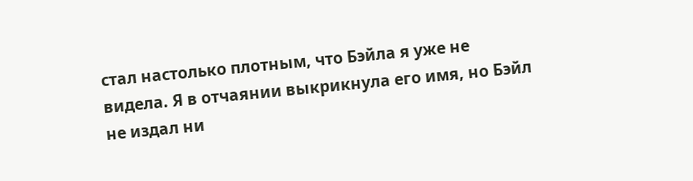стал настолько плотным, что Бэйла я уже не видела. Я в отчаянии выкрикнула его имя, но Бэйл не издал ни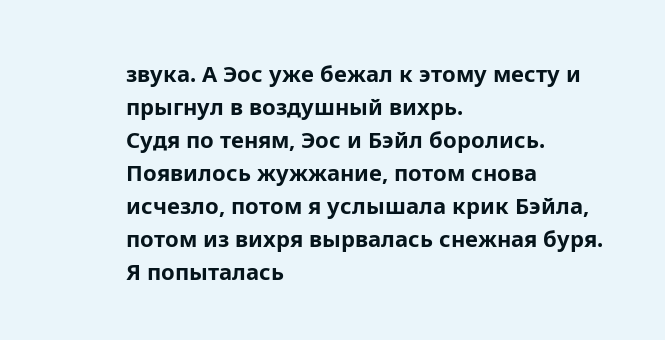звука. А Эос уже бежал к этому месту и прыгнул в воздушный вихрь.
Судя по теням, Эос и Бэйл боролись. Появилось жужжание, потом снова исчезло, потом я услышала крик Бэйла, потом из вихря вырвалась снежная буря.
Я попыталась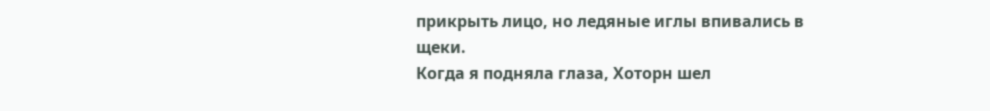прикрыть лицо, но ледяные иглы впивались в щеки.
Когда я подняла глаза, Хоторн шел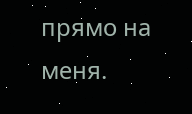прямо на меня.